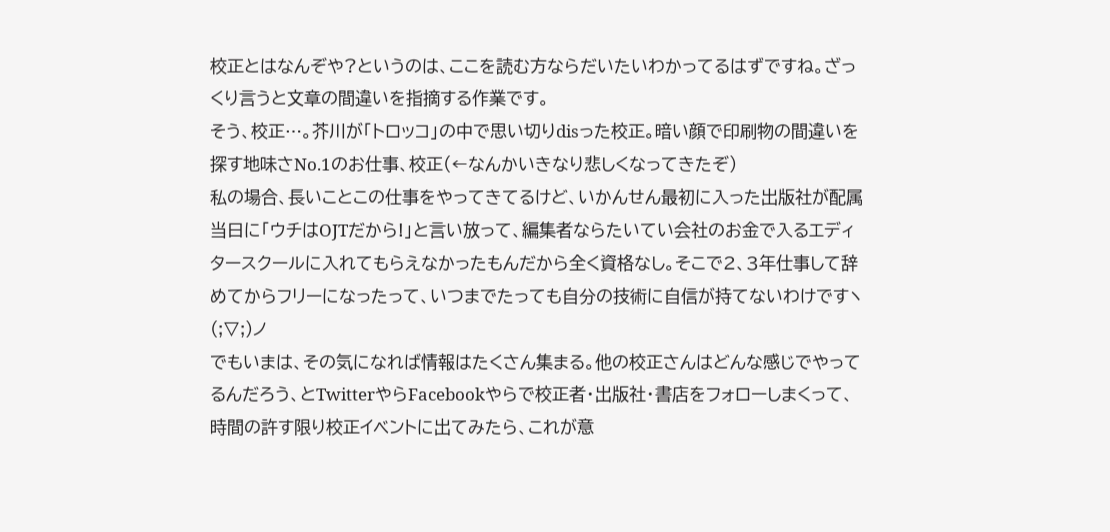校正とはなんぞや?というのは、ここを読む方ならだいたいわかってるはずですね。ざっくり言うと文章の間違いを指摘する作業です。
そう、校正…。芥川が「トロッコ」の中で思い切りdisった校正。暗い顔で印刷物の間違いを探す地味さNo.1のお仕事、校正(←なんかいきなり悲しくなってきたぞ)
私の場合、長いことこの仕事をやってきてるけど、いかんせん最初に入った出版社が配属当日に「ウチはOJTだから!」と言い放って、編集者ならたいてい会社のお金で入るエディタースクールに入れてもらえなかったもんだから全く資格なし。そこで2、3年仕事して辞めてからフリーになったって、いつまでたっても自分の技術に自信が持てないわけですヽ(;▽;)ノ
でもいまは、その気になれば情報はたくさん集まる。他の校正さんはどんな感じでやってるんだろう、とTwitterやらFacebookやらで校正者・出版社・書店をフォローしまくって、時間の許す限り校正イベントに出てみたら、これが意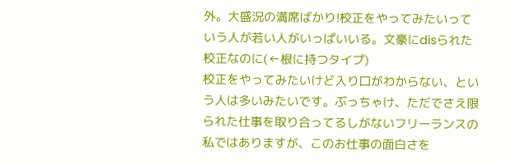外。大盛況の満席ばかり!校正をやってみたいっていう人が若い人がいっぱいいる。文豪にdisられた校正なのに(←根に持つタイプ)
校正をやってみたいけど入り口がわからない、という人は多いみたいです。ぶっちゃけ、ただでさえ限られた仕事を取り合ってるしがないフリーランスの私ではありますが、このお仕事の面白さを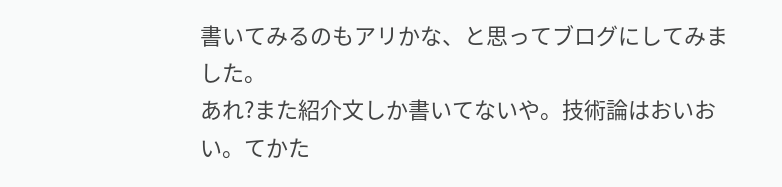書いてみるのもアリかな、と思ってブログにしてみました。
あれ?また紹介文しか書いてないや。技術論はおいおい。てかた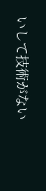いして技術がない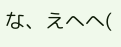な、えへへ(